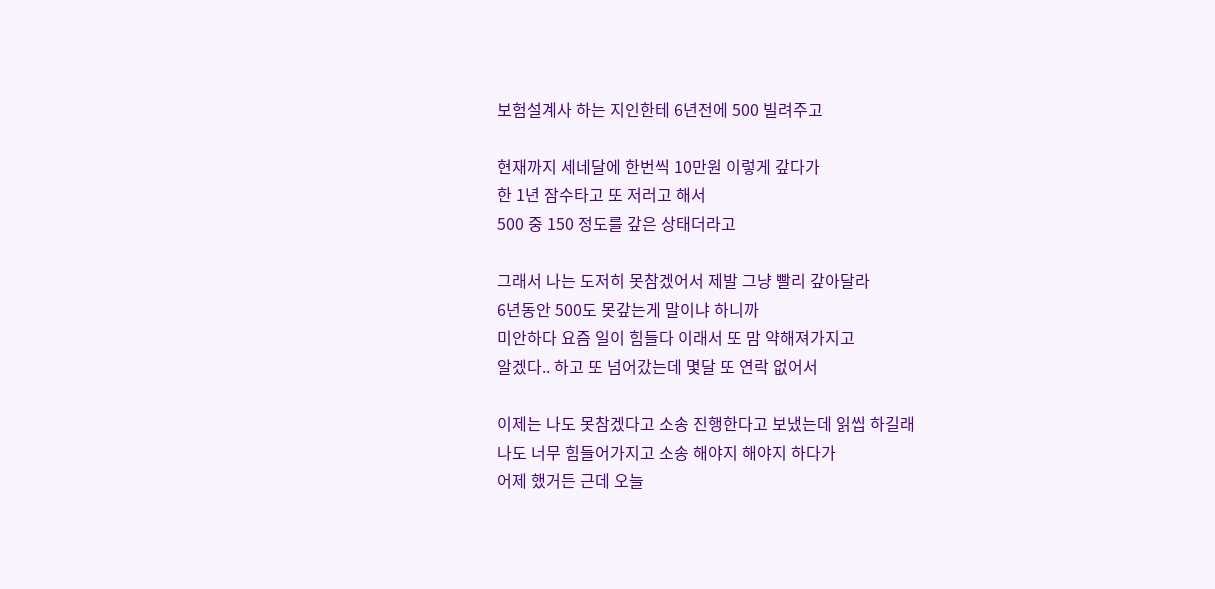보험설계사 하는 지인한테 6년전에 500 빌려주고

현재까지 세네달에 한번씩 10만원 이렇게 갚다가
한 1년 잠수타고 또 저러고 해서
500 중 150 정도를 갚은 상태더라고

그래서 나는 도저히 못참겠어서 제발 그냥 빨리 갚아달라
6년동안 500도 못갚는게 말이냐 하니까
미안하다 요즘 일이 힘들다 이래서 또 맘 약해져가지고
알겠다.. 하고 또 넘어갔는데 몇달 또 연락 없어서

이제는 나도 못참겠다고 소송 진행한다고 보냈는데 읽씹 하길래
나도 너무 힘들어가지고 소송 해야지 해야지 하다가
어제 했거든 근데 오늘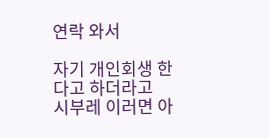연락 와서

자기 개인회생 한다고 하더라고
시부레 이러면 아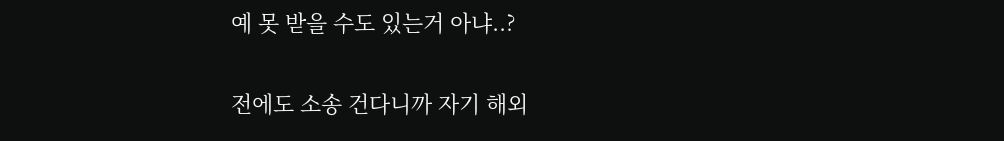예 못 받을 수도 있는거 아냐..?

전에도 소송 건다니까 자기 해외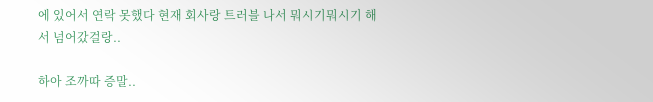에 있어서 연락 못했다 현재 회사랑 트러블 나서 뭐시기뭐시기 해서 넘어갔걸랑..

하아 조까따 증말..